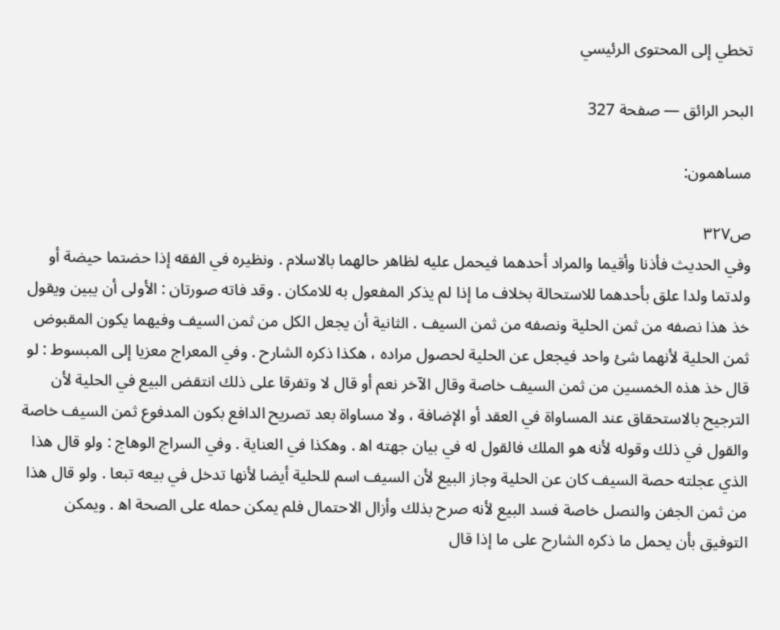تخطي إلى المحتوى الرئيسي

البحر الرائق — صفحة 327

مساهمون:

ص٣٢٧
وفي الحديث فأذنا وأقيما والمراد أحدهما فيحمل عليه لظاهر حالهما بالاسلام . ونظيره في الفقه إذا حضتما حيضة أو ولدتما ولدا علق بأحدهما للاستحالة بخلاف ما إذا لم يذكر المفعول به للامكان . وقد فاته صورتان : الأولى أن يبين ويقول خذ هذا نصفه من ثمن الحلية ونصفه من ثمن السيف . الثانية أن يجعل الكل من ثمن السيف وفيهما يكون المقبوض ثمن الحلية لأنهما شئ واحد فيجعل عن الحلية لحصول مراده ، هكذا ذكره الشارح . وفي المعراج معزيا إلى المبسوط : لو قال خذ هذه الخمسين من ثمن السيف خاصة وقال الآخر نعم أو قال لا وتفرقا على ذلك انتقض البيع في الحلية لأن الترجيح بالاستحقاق عند المساواة في العقد أو الإضافة ، ولا مساواة بعد تصريح الدافع بكون المدفوع ثمن السيف خاصة والقول في ذلك وقوله لأنه هو الملك فالقول له في بيان جهته اه‍ . وهكذا في العناية . وفي السراج الوهاج : ولو قال هذا الذي عجلته حصة السيف كان عن الحلية وجاز البيع لأن السيف اسم للحلية أيضا لأنها تدخل في بيعه تبعا . ولو قال هذا من ثمن الجفن والنصل خاصة فسد البيع لأنه صرح بذلك وأزال الاحتمال فلم يمكن حمله على الصحة اه‍ . ويمكن التوفيق بأن يحمل ما ذكره الشارح على ما إذا قال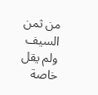من ثمن السيف ولم يقل خاصة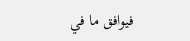فيوافق ما في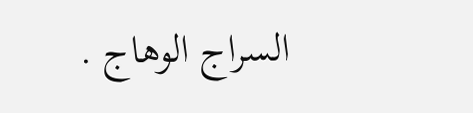السراج الوهاج .